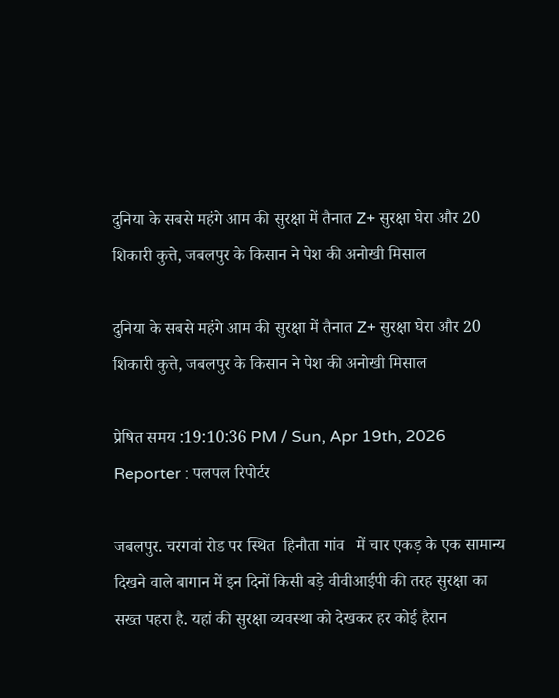दुनिया के सबसे महंगे आम की सुरक्षा में तैनात Z+ सुरक्षा घेरा और 20 शिकारी कुत्ते, जबलपुर के किसान ने पेश की अनोखी मिसाल

दुनिया के सबसे महंगे आम की सुरक्षा में तैनात Z+ सुरक्षा घेरा और 20 शिकारी कुत्ते, जबलपुर के किसान ने पेश की अनोखी मिसाल

प्रेषित समय :19:10:36 PM / Sun, Apr 19th, 2026
Reporter : पलपल रिपोर्टर

जबलपुर. चरगवां रोड पर स्थित  हिनौता गांव   में चार एकड़ के एक सामान्य दिखने वाले बागान में इन दिनों किसी बड़े वीवीआईपी की तरह सुरक्षा का सख्त पहरा है. यहां की सुरक्षा व्यवस्था को देखकर हर कोई हैरान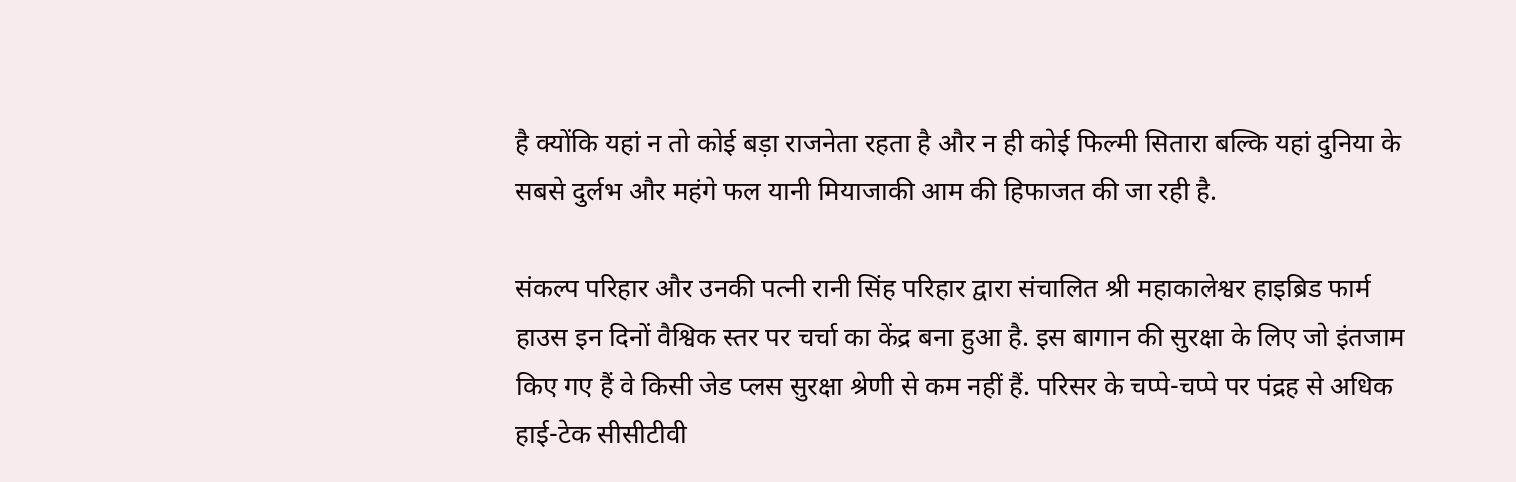है क्योंकि यहां न तो कोई बड़ा राजनेता रहता है और न ही कोई फिल्मी सितारा बल्कि यहां दुनिया के सबसे दुर्लभ और महंगे फल यानी मियाजाकी आम की हिफाजत की जा रही है.

संकल्प परिहार और उनकी पत्नी रानी सिंह परिहार द्वारा संचालित श्री महाकालेश्वर हाइब्रिड फार्म हाउस इन दिनों वैश्विक स्तर पर चर्चा का केंद्र बना हुआ है. इस बागान की सुरक्षा के लिए जो इंतजाम किए गए हैं वे किसी जेड प्लस सुरक्षा श्रेणी से कम नहीं हैं. परिसर के चप्पे-चप्पे पर पंद्रह से अधिक हाई-टेक सीसीटीवी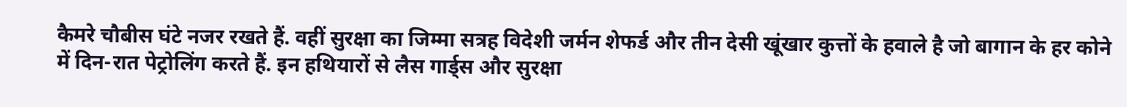कैमरे चौबीस घंटे नजर रखते हैं. वहीं सुरक्षा का जिम्मा सत्रह विदेशी जर्मन शेफर्ड और तीन देसी खूंखार कुत्तों के हवाले है जो बागान के हर कोने में दिन-रात पेट्रोलिंग करते हैं. इन हथियारों से लैस गार्ड्स और सुरक्षा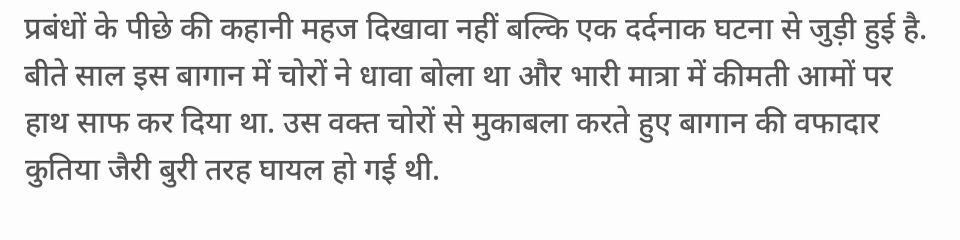प्रबंधों के पीछे की कहानी महज दिखावा नहीं बल्कि एक दर्दनाक घटना से जुड़ी हुई है. बीते साल इस बागान में चोरों ने धावा बोला था और भारी मात्रा में कीमती आमों पर हाथ साफ कर दिया था. उस वक्त चोरों से मुकाबला करते हुए बागान की वफादार कुतिया जैरी बुरी तरह घायल हो गई थी.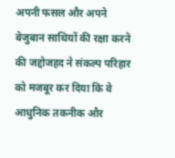अपनी फसल और अपने बेजुबान साथियों की रक्षा करने की जद्दोजहद ने संकल्प परिहार को मजबूर कर दिया कि वे आधुनिक तकनीक और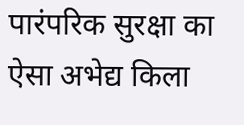पारंपरिक सुरक्षा का ऐसा अभेद्य किला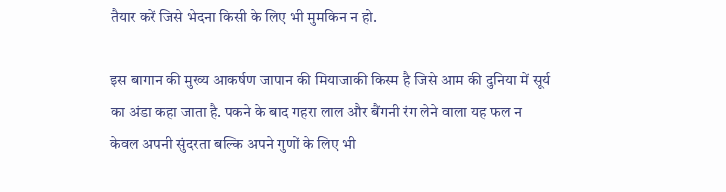तैयार करें जिसे भेदना किसी के लिए भी मुमकिन न हो.

इस बागान की मुख्य आकर्षण जापान की मियाजाकी किस्म है जिसे आम की दुनिया में सूर्य का अंडा कहा जाता है. पकने के बाद गहरा लाल और बैंगनी रंग लेने वाला यह फल न केवल अपनी सुंदरता बल्कि अपने गुणों के लिए भी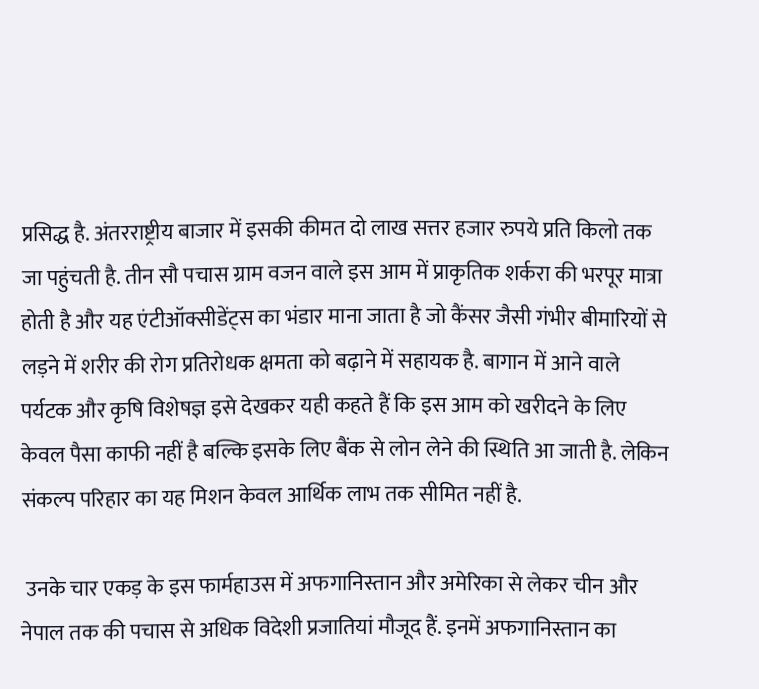प्रसिद्ध है. अंतरराष्ट्रीय बाजार में इसकी कीमत दो लाख सत्तर हजार रुपये प्रति किलो तक जा पहुंचती है. तीन सौ पचास ग्राम वजन वाले इस आम में प्राकृतिक शर्करा की भरपूर मात्रा होती है और यह एंटीऑक्सीडेंट्स का भंडार माना जाता है जो कैंसर जैसी गंभीर बीमारियों से लड़ने में शरीर की रोग प्रतिरोधक क्षमता को बढ़ाने में सहायक है. बागान में आने वाले पर्यटक और कृषि विशेषज्ञ इसे देखकर यही कहते हैं कि इस आम को खरीदने के लिए केवल पैसा काफी नहीं है बल्कि इसके लिए बैंक से लोन लेने की स्थिति आ जाती है. लेकिन संकल्प परिहार का यह मिशन केवल आर्थिक लाभ तक सीमित नहीं है.

 उनके चार एकड़ के इस फार्महाउस में अफगानिस्तान और अमेरिका से लेकर चीन और नेपाल तक की पचास से अधिक विदेशी प्रजातियां मौजूद हैं. इनमें अफगानिस्तान का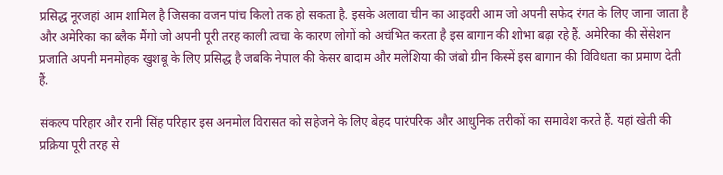प्रसिद्ध नूरजहां आम शामिल है जिसका वजन पांच किलो तक हो सकता है. इसके अलावा चीन का आइवरी आम जो अपनी सफेद रंगत के लिए जाना जाता है और अमेरिका का ब्लैक मैंगो जो अपनी पूरी तरह काली त्वचा के कारण लोगों को अचंभित करता है इस बागान की शोभा बढ़ा रहे हैं. अमेरिका की सेंसेशन प्रजाति अपनी मनमोहक खुशबू के लिए प्रसिद्ध है जबकि नेपाल की केसर बादाम और मलेशिया की जंबो ग्रीन किस्में इस बागान की विविधता का प्रमाण देती हैं.

संकल्प परिहार और रानी सिंह परिहार इस अनमोल विरासत को सहेजने के लिए बेहद पारंपरिक और आधुनिक तरीकों का समावेश करते हैं. यहां खेती की प्रक्रिया पूरी तरह से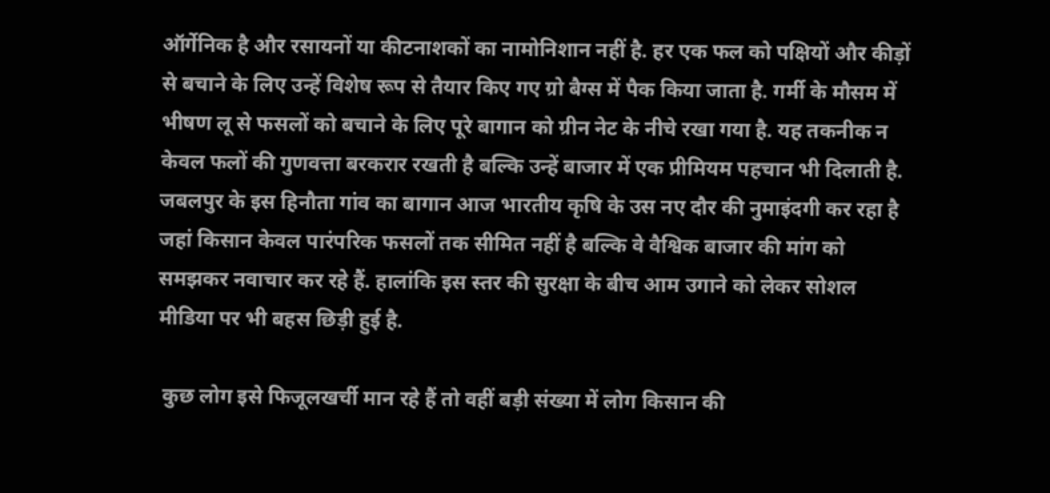ऑर्गेनिक है और रसायनों या कीटनाशकों का नामोनिशान नहीं है. हर एक फल को पक्षियों और कीड़ों से बचाने के लिए उन्हें विशेष रूप से तैयार किए गए ग्रो बैग्स में पैक किया जाता है. गर्मी के मौसम में भीषण लू से फसलों को बचाने के लिए पूरे बागान को ग्रीन नेट के नीचे रखा गया है. यह तकनीक न केवल फलों की गुणवत्ता बरकरार रखती है बल्कि उन्हें बाजार में एक प्रीमियम पहचान भी दिलाती है. जबलपुर के इस हिनौता गांव का बागान आज भारतीय कृषि के उस नए दौर की नुमाइंदगी कर रहा है जहां किसान केवल पारंपरिक फसलों तक सीमित नहीं है बल्कि वे वैश्विक बाजार की मांग को समझकर नवाचार कर रहे हैं. हालांकि इस स्तर की सुरक्षा के बीच आम उगाने को लेकर सोशल मीडिया पर भी बहस छिड़ी हुई है.

 कुछ लोग इसे फिजूलखर्ची मान रहे हैं तो वहीं बड़ी संख्या में लोग किसान की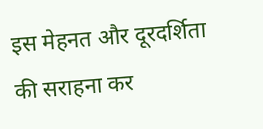इस मेहनत और दूरदर्शिता की सराहना कर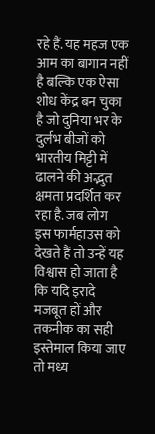रहे हैं. यह महज एक आम का बागान नहीं है बल्कि एक ऐसा शोध केंद्र बन चुका है जो दुनिया भर के दुर्लभ बीजों को भारतीय मिट्टी में ढालने की अद्भुत क्षमता प्रदर्शित कर रहा है. जब लोग इस फार्महाउस को देखते हैं तो उन्हें यह विश्वास हो जाता है कि यदि इरादे मजबूत हों और तकनीक का सही इस्तेमाल किया जाए तो मध्य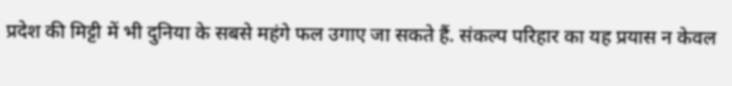प्रदेश की मिट्टी में भी दुनिया के सबसे महंगे फल उगाए जा सकते हैं. संकल्प परिहार का यह प्रयास न केवल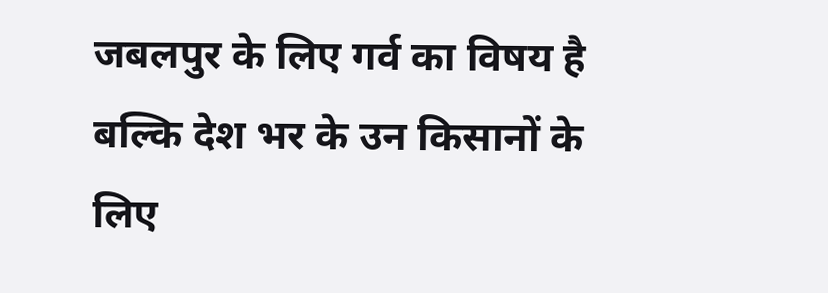जबलपुर के लिए गर्व का विषय है बल्कि देश भर के उन किसानों के लिए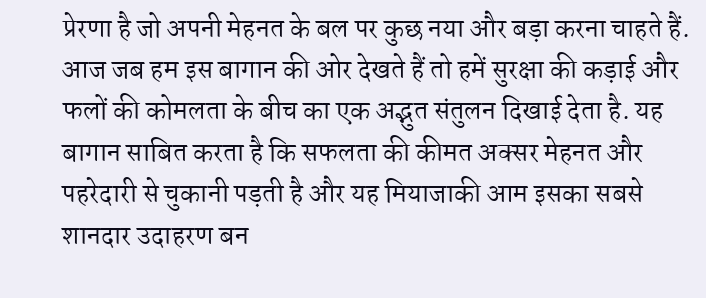प्रेरणा है जो अपनी मेहनत के बल पर कुछ नया और बड़ा करना चाहते हैं. आज जब हम इस बागान की ओर देखते हैं तो हमें सुरक्षा की कड़ाई और फलों की कोमलता के बीच का एक अद्भुत संतुलन दिखाई देता है. यह बागान साबित करता है कि सफलता की कीमत अक्सर मेहनत और पहरेदारी से चुकानी पड़ती है और यह मियाजाकी आम इसका सबसे शानदार उदाहरण बन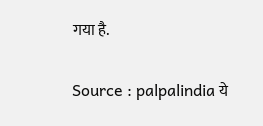गया है.

Source : palpalindia ये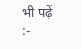भी पढ़ें :-